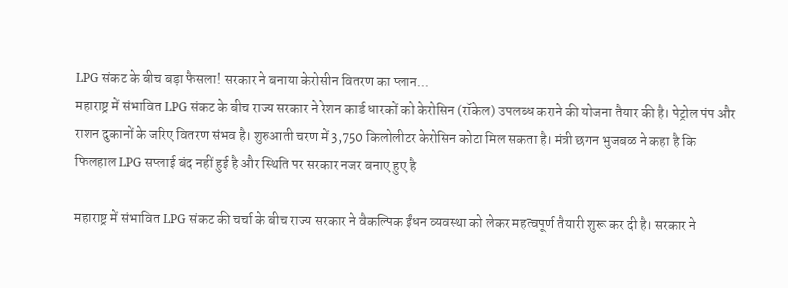LPG संकट के बीच बड़ा फैसला! सरकार ने बनाया केरोसीन वितरण का प्लान...
महाराष्ट्र में संभावित LPG संकट के बीच राज्य सरकार ने रेशन कार्ड धारकों को केरोसिन (रॉकेल) उपलब्ध कराने की योजना तैयार की है। पेट्रोल पंप और राशन दुकानों के जरिए वितरण संभव है। शुरुआती चरण में 3,750 किलोलीटर केरोसिन कोटा मिल सकता है। मंत्री छगन भुजबळ ने कहा है कि फिलहाल LPG सप्लाई बंद नहीं हुई है और स्थिति पर सरकार नजर बनाए हुए है

महाराष्ट्र में संभावित LPG संकट की चर्चा के बीच राज्य सरकार ने वैकल्पिक ईंधन व्यवस्था को लेकर महत्वपूर्ण तैयारी शुरू कर दी है। सरकार ने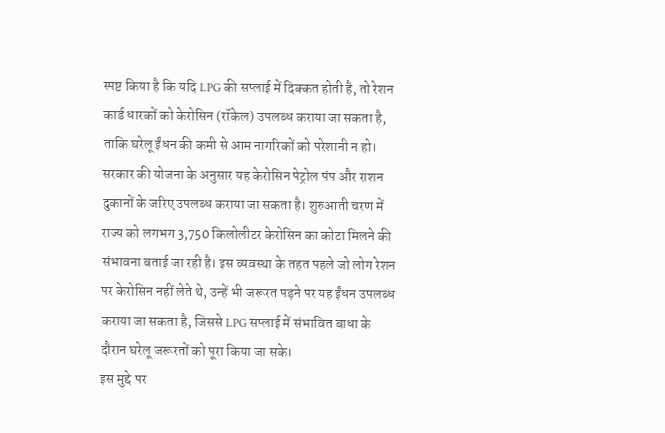स्पष्ट किया है कि यदि LPG की सप्लाई में दिक्कत होती है, तो रेशन कार्ड धारकों को केरोसिन (रॉकेल) उपलब्ध कराया जा सकता है, ताकि घरेलू ईंधन की कमी से आम नागरिकों को परेशानी न हो।
सरकार की योजना के अनुसार यह केरोसिन पेट्रोल पंप और राशन दुकानों के जरिए उपलब्ध कराया जा सकता है। शुरुआती चरण में राज्य को लगभग 3,750 किलोलीटर केरोसिन का कोटा मिलने की संभावना बताई जा रही है। इस व्यवस्था के तहत पहले जो लोग रेशन पर केरोसिन नहीं लेते थे, उन्हें भी जरूरत पड़ने पर यह ईंधन उपलब्ध कराया जा सकता है, जिससे LPG सप्लाई में संभावित बाधा के दौरान घरेलू जरूरतों को पूरा किया जा सके।
इस मुद्दे पर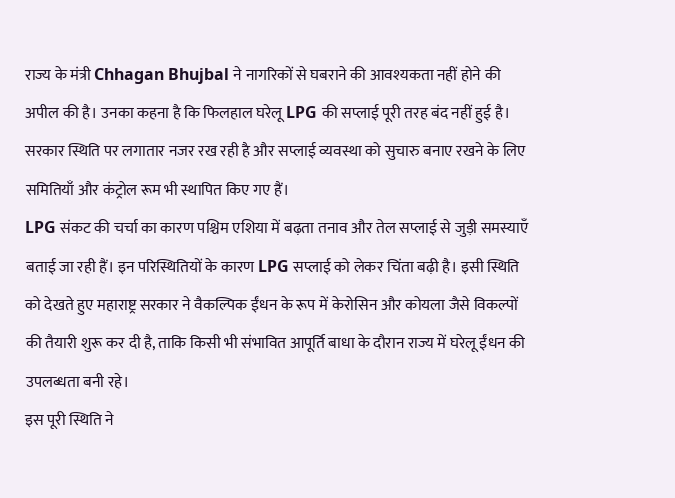राज्य के मंत्री Chhagan Bhujbal ने नागरिकों से घबराने की आवश्यकता नहीं होने की अपील की है। उनका कहना है कि फिलहाल घरेलू LPG की सप्लाई पूरी तरह बंद नहीं हुई है। सरकार स्थिति पर लगातार नजर रख रही है और सप्लाई व्यवस्था को सुचारु बनाए रखने के लिए समितियाँ और कंट्रोल रूम भी स्थापित किए गए हैं।
LPG संकट की चर्चा का कारण पश्चिम एशिया में बढ़ता तनाव और तेल सप्लाई से जुड़ी समस्याएँ बताई जा रही हैं। इन परिस्थितियों के कारण LPG सप्लाई को लेकर चिंता बढ़ी है। इसी स्थिति को देखते हुए महाराष्ट्र सरकार ने वैकल्पिक ईंधन के रूप में केरोसिन और कोयला जैसे विकल्पों की तैयारी शुरू कर दी है, ताकि किसी भी संभावित आपूर्ति बाधा के दौरान राज्य में घरेलू ईंधन की उपलब्धता बनी रहे।
इस पूरी स्थिति ने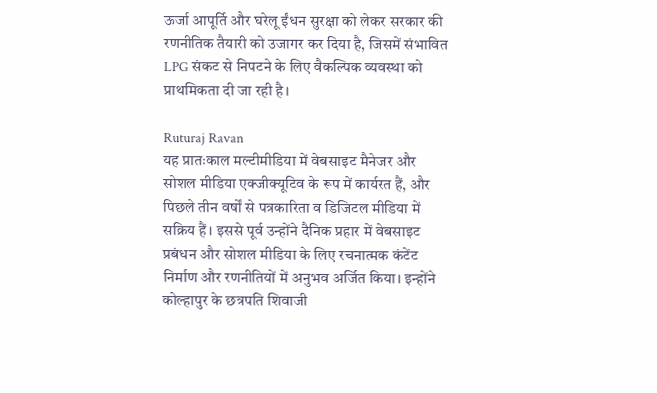ऊर्जा आपूर्ति और घरेलू ईंधन सुरक्षा को लेकर सरकार की रणनीतिक तैयारी को उजागर कर दिया है, जिसमें संभावित LPG संकट से निपटने के लिए वैकल्पिक व्यवस्था को प्राथमिकता दी जा रही है।

Ruturaj Ravan
यह प्रातःकाल मल्टीमीडिया में वेबसाइट मैनेजर और सोशल मीडिया एक्जीक्यूटिव के रूप में कार्यरत हैं, और पिछले तीन वर्षों से पत्रकारिता व डिजिटल मीडिया में सक्रिय हैं। इससे पूर्व उन्होंने दैनिक प्रहार में वेबसाइट प्रबंधन और सोशल मीडिया के लिए रचनात्मक कंटेंट निर्माण और रणनीतियों में अनुभव अर्जित किया। इन्होंने कोल्हापुर के छत्रपति शिवाजी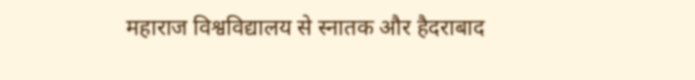महाराज विश्वविद्यालय से स्नातक और हैदराबाद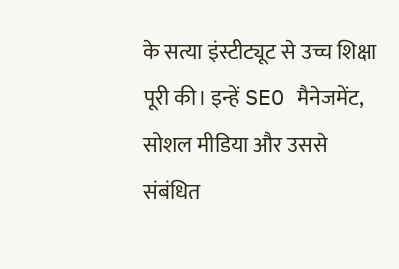के सत्या इंस्टीट्यूट से उच्च शिक्षा पूरी की। इन्हें SEO मैनेजमेंट, सोशल मीडिया और उससे संबंधित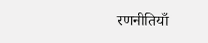रणनीतियाँ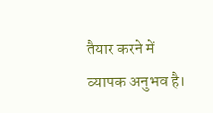तैयार करने में व्यापक अनुभव है।